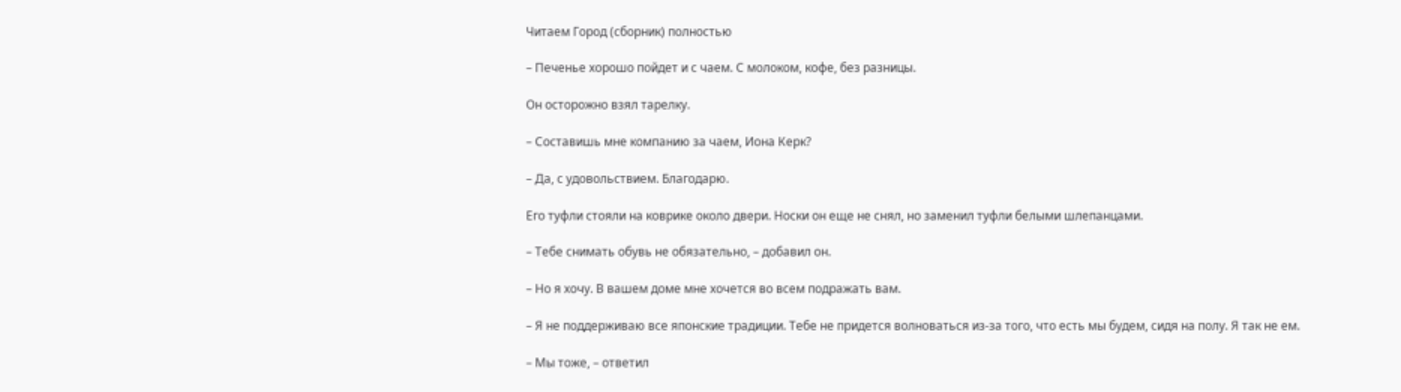Читаем Город (сборник) полностью

– Печенье хорошо пойдет и с чаем. С молоком, кофе, без разницы.

Он осторожно взял тарелку.

– Составишь мне компанию за чаем, Иона Керк?

– Да, с удовольствием. Благодарю.

Его туфли стояли на коврике около двери. Носки он еще не снял, но заменил туфли белыми шлепанцами.

– Тебе снимать обувь не обязательно, – добавил он.

– Но я хочу. В вашем доме мне хочется во всем подражать вам.

– Я не поддерживаю все японские традиции. Тебе не придется волноваться из-за того, что есть мы будем, сидя на полу. Я так не ем.

– Мы тоже, – ответил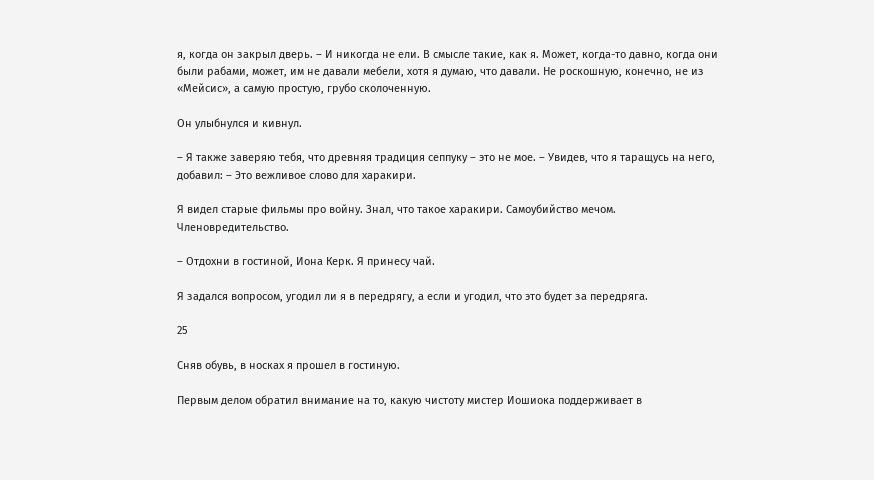я, когда он закрыл дверь. – И никогда не ели. В смысле такие, как я. Может, когда-то давно, когда они были рабами, может, им не давали мебели, хотя я думаю, что давали. Не роскошную, конечно, не из «Мейсис», а самую простую, грубо сколоченную.

Он улыбнулся и кивнул.

– Я также заверяю тебя, что древняя традиция сеппуку – это не мое. – Увидев, что я таращусь на него, добавил: – Это вежливое слово для харакири.

Я видел старые фильмы про войну. Знал, что такое харакири. Самоубийство мечом. Членовредительство.

– Отдохни в гостиной, Иона Керк. Я принесу чай.

Я задался вопросом, угодил ли я в передрягу, а если и угодил, что это будет за передряга.

25

Сняв обувь, в носках я прошел в гостиную.

Первым делом обратил внимание на то, какую чистоту мистер Иошиока поддерживает в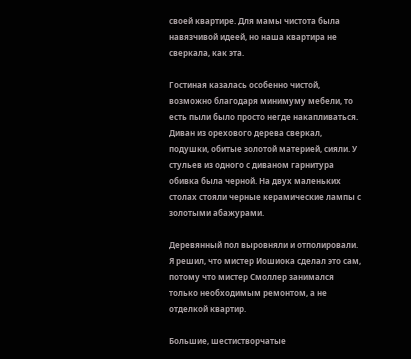своей квартире. Для мамы чистота была навязчивой идеей, но наша квартира не сверкала, как эта.

Гостиная казалась особенно чистой, возможно благодаря минимуму мебели, то есть пыли было просто негде накапливаться. Диван из орехового дерева сверкал, подушки, обитые золотой материей, сияли. У стульев из одного с диваном гарнитура обивка была черной. На двух маленьких столах стояли черные керамические лампы с золотыми абажурами.

Деревянный пол выровняли и отполировали. Я решил, что мистер Иошиока сделал это сам, потому что мистер Смоллер занимался только необходимым ремонтом, а не отделкой квартир.

Большие, шестистворчатые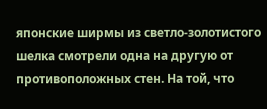японские ширмы из светло-золотистого шелка смотрели одна на другую от противоположных стен. На той, что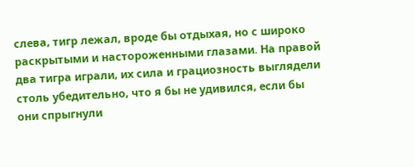слева, тигр лежал, вроде бы отдыхая, но с широко раскрытыми и настороженными глазами. На правой два тигра играли, их сила и грациозность выглядели столь убедительно, что я бы не удивился, если бы они спрыгнули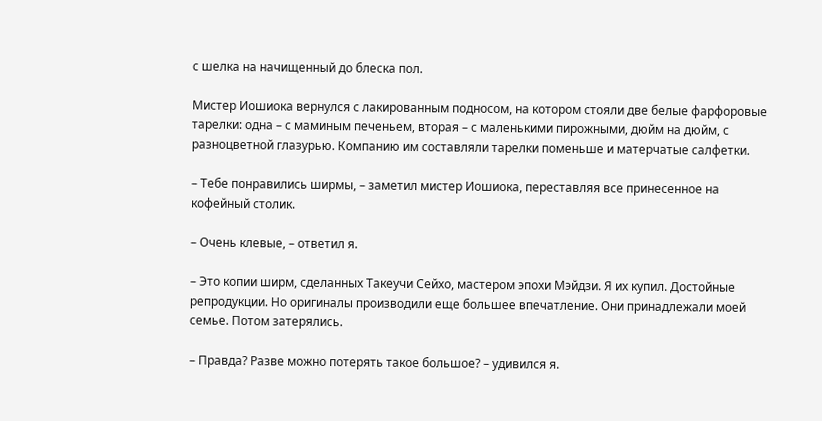с шелка на начищенный до блеска пол.

Мистер Иошиока вернулся с лакированным подносом, на котором стояли две белые фарфоровые тарелки: одна – с маминым печеньем, вторая – с маленькими пирожными, дюйм на дюйм, с разноцветной глазурью. Компанию им составляли тарелки поменьше и матерчатые салфетки.

– Тебе понравились ширмы, – заметил мистер Иошиока, переставляя все принесенное на кофейный столик.

– Очень клевые, – ответил я.

– Это копии ширм, сделанных Такеучи Сейхо, мастером эпохи Мэйдзи. Я их купил. Достойные репродукции. Но оригиналы производили еще большее впечатление. Они принадлежали моей семье. Потом затерялись.

– Правда? Разве можно потерять такое большое? – удивился я.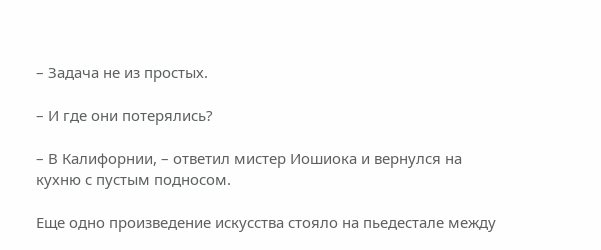– Задача не из простых.

– И где они потерялись?

– В Калифорнии, – ответил мистер Иошиока и вернулся на кухню с пустым подносом.

Еще одно произведение искусства стояло на пьедестале между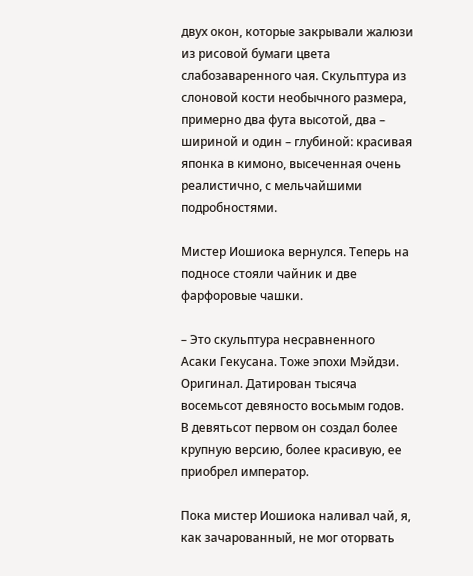двух окон, которые закрывали жалюзи из рисовой бумаги цвета слабозаваренного чая. Скульптура из слоновой кости необычного размера, примерно два фута высотой, два – шириной и один – глубиной: красивая японка в кимоно, высеченная очень реалистично, с мельчайшими подробностями.

Мистер Иошиока вернулся. Теперь на подносе стояли чайник и две фарфоровые чашки.

– Это скульптура несравненного Асаки Гекусана. Тоже эпохи Мэйдзи. Оригинал. Датирован тысяча восемьсот девяносто восьмым годов. В девятьсот первом он создал более крупную версию, более красивую, ее приобрел император.

Пока мистер Иошиока наливал чай, я, как зачарованный, не мог оторвать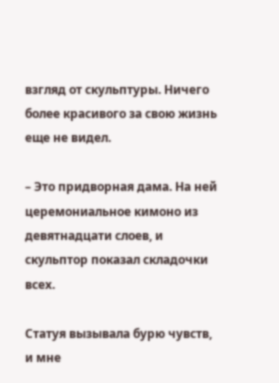взгляд от скульптуры. Ничего более красивого за свою жизнь еще не видел.

– Это придворная дама. На ней церемониальное кимоно из девятнадцати слоев, и скульптор показал складочки всех.

Статуя вызывала бурю чувств, и мне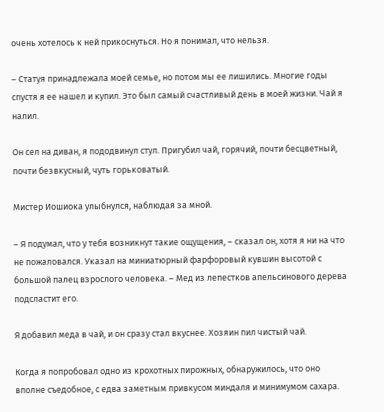очень хотелось к ней прикоснуться. Но я понимал, что нельзя.

– Статуя принадлежала моей семье, но потом мы ее лишились. Многие годы спустя я ее нашел и купил. Это был самый счастливый день в моей жизни. Чай я налил.

Он сел на диван, я пододвинул стул. Пригубил чай, горячий, почти бесцветный, почти безвкусный, чуть горьковатый.

Мистер Иошиока улыбнулся, наблюдая за мной.

– Я подумал, что у тебя возникнут такие ощущения, – сказал он, хотя я ни на что не пожаловался. Указал на миниатюрный фарфоровый кувшин высотой с большой палец взрослого человека. – Мед из лепестков апельсинового дерева подсластит его.

Я добавил меда в чай, и он сразу стал вкуснее. Хозяин пил чистый чай.

Когда я попробовал одно из крохотных пирожных, обнаружилось, что оно вполне съедобное, с едва заметным привкусом миндаля и минимумом сахара.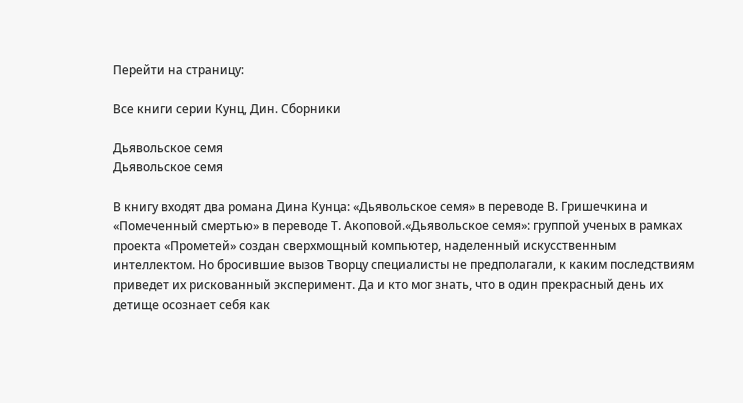Перейти на страницу:

Все книги серии Кунц, Дин. Сборники

Дьявольское семя
Дьявольское семя

В книгу входят два романа Дина Кунца: «Дьявольское семя» в переводе В. Гришечкина и «Помеченный смертью» в переводе Т. Акоповой.«Дьявольское семя»: группой ученых в рамках проекта «Прометей» создан сверхмощный компьютер, наделенный искусственным интеллектом. Но бросившие вызов Творцу специалисты не предполагали, к каким последствиям приведет их рискованный эксперимент. Да и кто мог знать, что в один прекрасный день их детище осознает себя как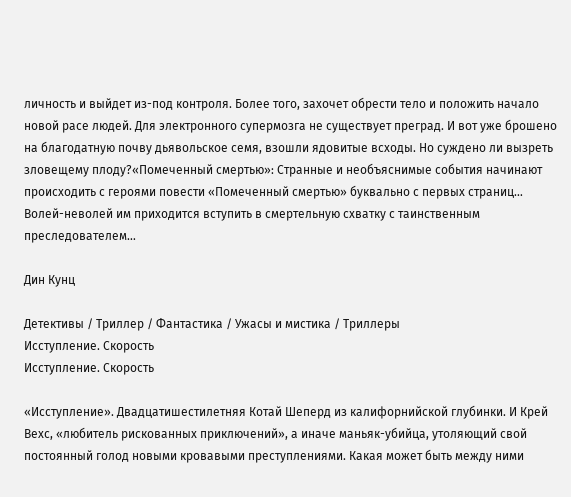личность и выйдет из-под контроля. Более того, захочет обрести тело и положить начало новой расе людей. Для электронного супермозга не существует преград. И вот уже брошено на благодатную почву дьявольское семя, взошли ядовитые всходы. Но суждено ли вызреть зловещему плоду?«Помеченный смертью»: Странные и необъяснимые события начинают происходить с героями повести «Помеченный смертью» буквально с первых страниц… Волей-неволей им приходится вступить в смертельную схватку с таинственным преследователем…

Дин Кунц

Детективы / Триллер / Фантастика / Ужасы и мистика / Триллеры
Исступление. Скорость
Исступление. Скорость

«Исступление». Двадцатишестилетняя Котай Шеперд из калифорнийской глубинки. И Крей Вехс, «любитель рискованных приключений», а иначе маньяк-убийца, утоляющий свой постоянный голод новыми кровавыми преступлениями. Какая может быть между ними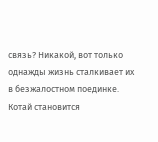связь? Никакой, вот только однажды жизнь сталкивает их в безжалостном поединке. Котай становится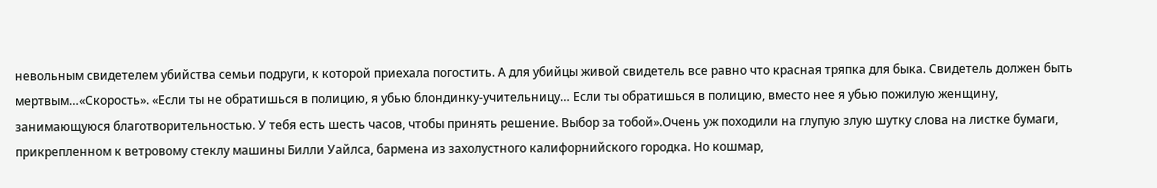невольным свидетелем убийства семьи подруги, к которой приехала погостить. А для убийцы живой свидетель все равно что красная тряпка для быка. Свидетель должен быть мертвым…«Скорость». «Если ты не обратишься в полицию, я убью блондинку-учительницу… Если ты обратишься в полицию, вместо нее я убью пожилую женщину, занимающуюся благотворительностью. У тебя есть шесть часов, чтобы принять решение. Выбор за тобой».Очень уж походили на глупую злую шутку слова на листке бумаги, прикрепленном к ветровому стеклу машины Билли Уайлса, бармена из захолустного калифорнийского городка. Но кошмар,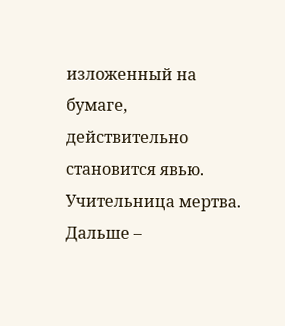изложенный на бумаге, действительно становится явью. Учительница мертва. Дальше –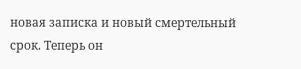новая записка и новый смертельный срок. Теперь он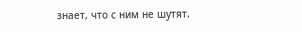знает, что с ним не шутят.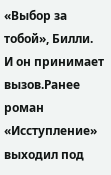«Выбор за тобой», Билли. И он принимает вызов.Ранее роман «Исступление» выходил под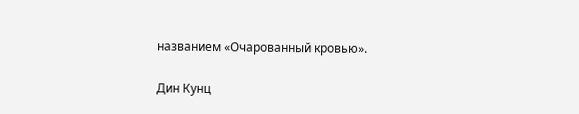названием «Очарованный кровью».

Дин Кунц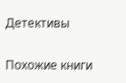Детективы

Похожие книги